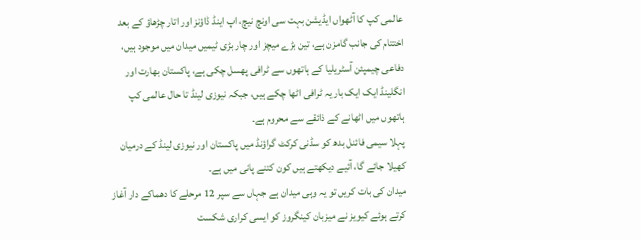عالمی کپ کا آٹھواں ایڈیشن بہت سی اونچ نیچ، اپ اینڈ ڈاؤنز اور اتار چڑھاؤ کے بعد اختتام کی جانب گامزن ہے، تین بڑے میچز اور چار بڑی ٹیمیں میدان میں موجود ہیں، دفاعی چیمپئن آسٹریلیا کے ہاتھوں سے ٹرافی پھسل چکی ہے، پاکستان بھارت اور انگلینڈ ایک ایک بار یہ ٹرافی اٹھا چکے ہیں، جبکہ نیوزی لینڈ تا حال عالمی کپ ہاتھوں میں اٹھانے کے ذائقے سے محروم ہے۔
پہلا سیمی فائنل بدھ کو سڈنی کرکٹ گراؤنڈ میں پاکستان اور نیوزی لینڈ کے درمیان کھیلا جائے گا، آئیے دیکھتے ہیں کون کتنے پانی میں ہے۔
میدان کی بات کریں تو یہ وہی میدان ہے جہاں سے سپر 12 مرحلے کا دھماکے دار آغاز کرتے ہوئے کیویز نے میزبان کینگروز کو ایسی کراری شکست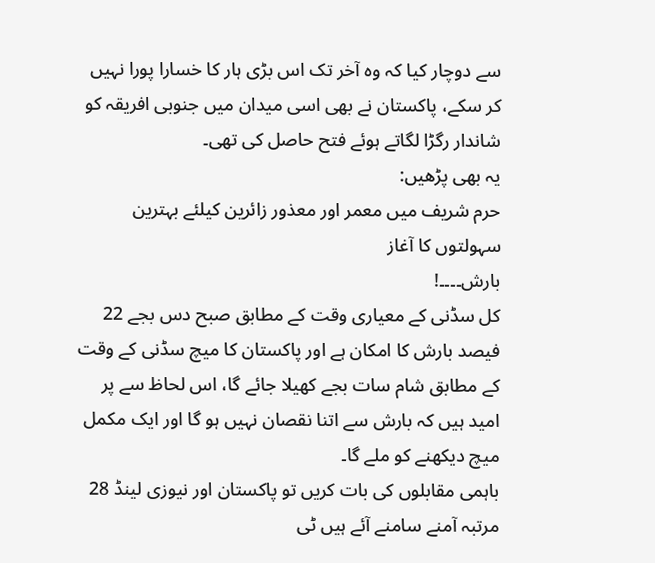سے دوچار کیا کہ وہ آخر تک اس بڑی ہار کا خسارا پورا نہیں کر سکے، پاکستان نے بھی اسی میدان میں جنوبی افریقہ کو شاندار رگڑا لگاتے ہوئے فتح حاصل کی تھی۔
یہ بھی پڑھیں:
حرم شریف میں معمر اور معذور زائرین کیلئے بہترین سہولتوں کا آغاز
بارش۔۔۔۔!
کل سڈنی کے معیاری وقت کے مطابق صبح دس بجے 22 فیصد بارش کا امکان ہے اور پاکستان کا میچ سڈنی کے وقت کے مطابق شام سات بجے کھیلا جائے گا، اس لحاظ سے پر امید ہیں کہ بارش سے اتنا نقصان نہیں ہو گا اور ایک مکمل میچ دیکھنے کو ملے گا۔
باہمی مقابلوں کی بات کریں تو پاکستان اور نیوزی لینڈ 28 مرتبہ آمنے سامنے آئے ہیں ٹی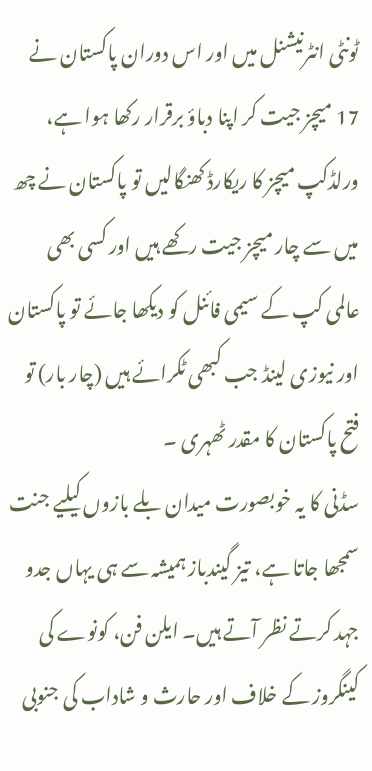ٹونٹی انٹرنیشنل میں اور اس دوران پاکستان نے 17 میچز جیت کر اپنا دباؤ برقرار رکھا ہوا ہے، ورلڈکپ میچز کا ریکارڈ کھنگالیں تو پاکستان نے چھ میں سے چار میچز جیت رکھے ہیں اور کسی بھی عالمی کپ کے سیمی فائنل کو دیکھا جائے تو پاکستان اور نیوزی لینڈ جب کبھی ٹکرائے ہیں (چار بار) تو فتح پاکستان کا مقدر ٹھہری ۔
سڈنی کا یہ خوبصورت میدان بلے بازوں کیلیے جنت سمجھا جاتا ہے، تیز گیندباز ہمیشہ سے ہی یہاں جدو جہد کرتے نظر آتے ہیں۔ ایلن فن، کونوے کی کینگروز کے خلاف اور حارث و شاداب کی جنوبی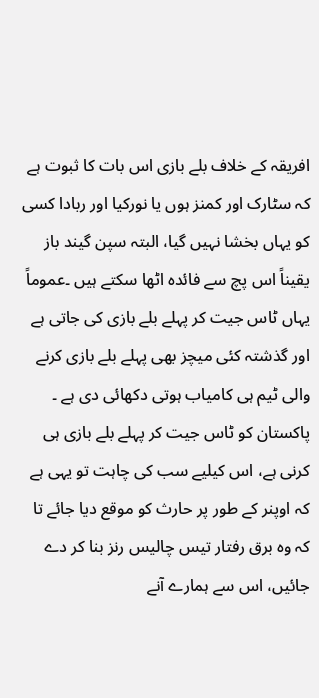افریقہ کے خلاف بلے بازی اس بات کا ثبوت ہے کہ سٹارک اور کمنز ہوں یا نورکیا اور ربادا کسی کو یہاں بخشا نہیں گیا، البتہ سپن گیند باز یقیناً اس پچ سے فائدہ اٹھا سکتے ہیں ۔عموماً یہاں ٹاس جیت کر پہلے بلے بازی کی جاتی ہے اور گذشتہ کئی میچز بھی پہلے بلے بازی کرنے والی ٹیم ہی کامیاب ہوتی دکھائی دی ہے ۔
پاکستان کو ٹاس جیت کر پہلے بلے بازی ہی کرنی ہے، اس کیلیے سب کی چاہت تو یہی ہے کہ اوپنر کے طور پر حارث کو موقع دیا جائے تا کہ وہ برق رفتار تیس چالیس رنز بنا کر دے جائیں، اس سے ہمارے آنے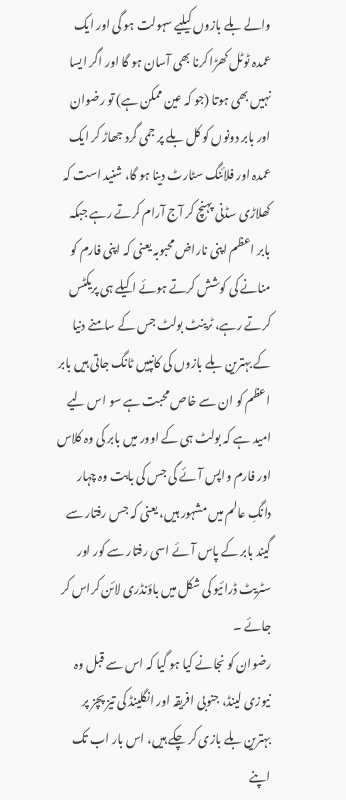والے بلے بازوں کیلیے سہولت ہو گی اور ایک عمدہ ٹوٹل کھڑا کرنا بھی آسان ہو گا اور اگر ایسا نہیں بھی ہوتا (جو کہ عین ممکن ہے) تو رضوان اور بابر دونوں کو کل بلے پر جمی گرد جھاڑ کر ایک عمدہ اور فلائنگ سٹارٹ دینا ہو گا، شنید است کہ کھلاڑی سڈنی پہنچ کر آج آرام کرتے رہے جبکہ بابر اعظم اپنی ناراض محبوبہ یعنی کہ اپنی فارم کو منانے کی کوشش کرتے ہوئے اکیلے ہی پریکٹس کرتے رہے، ٹرینٹ بولٹ جس کے سامنے دنیا کے بہترین بلے بازوں کی کانپیں ٹانگ جاتی ہیں بابر اعظم کو ان سے خاص محبت ہے سو اس لیے امید ہے کہ بولٹ ہی کے اوور میں بابر کی وہ کلاس اور فارم واپس آئے گی جس کی بابت وہ چہار دانگِ عالم میں مشہور ہیں، یعنی کہ جس رفتار سے گیند بابر کے پاس آئے اسی رفتار سے کور اور سٹریٹ ڈرائیو کی شکل میں باؤنڈری لائن کراس کر جائے ۔
رضوان کو نجانے کیا ہو گیا کہ اس سے قبل وہ نیوزی لینڈ، جنوبی افریقہ اور انگلینڈ کی تیز پچز پر بہترین بلے بازی کر چکے ہیں، اس بار اب تک اپنے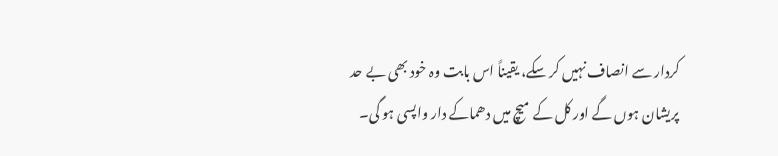کردار سے انصاف نہیں کر سکے، یقیناً اس بابت وہ خود بھی بے حد پریشان ہوں گے اور کل کے میچ میں دھماکے دار واپسی ہو گی۔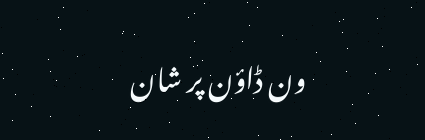ون ڈاؤن پر شان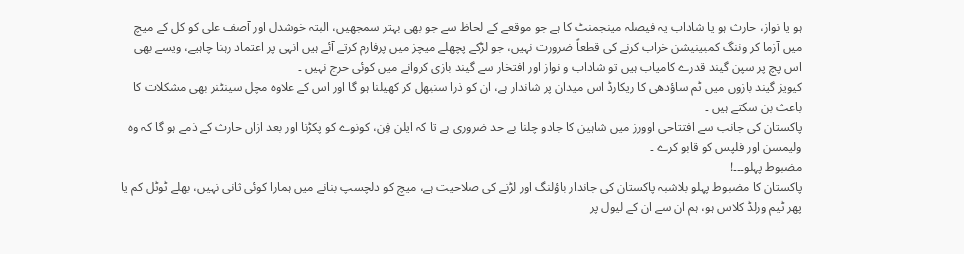ہو یا نواز، حارث ہو یا شاداب یہ فیصلہ مینجمنٹ کا ہے جو موقعے کے لحاظ سے جو بھی بہتر سمجھیں، البتہ خوشدل اور آصف علی کو کل کے میچ میں آزما کر وننگ کمبینیشن خراب کرنے کی قطعاً ضرورت نہیں، جو لڑکے پچھلے میچز میں پرفارم کرتے آئے ہیں انہی پر اعتماد رہنا چاہیے، ویسے بھی اس پچ پر سپن گیند قدرے کامیاب ہیں تو شاداب و نواز اور افتخار سے گیند بازی کروانے میں کوئی حرج نہیں ۔
کیویز گیند بازوں میں ٹم ساؤدھی کا ریکارڈ اس میدان پر شاندار ہے، ان کو ذرا سنبھل کر کھیلنا ہو گا اور اس کے علاوہ مچل سینٹنر بھی مشکلات کا باعث بن سکتے ہیں ۔
پاکستان کی جانب سے افتتاحی اوورز میں شاہین کا جادو چلنا بے حد ضروری ہے تا کہ ایلن فِن، کونوے کو پکڑنا اور بعد ازاں حارث کے ذمے ہو گا کہ وہ ولیمسن اور فلپس کو قابو کرے ۔
مضبوط پہلو۔۔۔!
پاکستان کا مضبوط پہلو بلاشبہ پاکستان کی جاندار باؤلنگ اور لڑنے کی صلاحیت ہے، میچ کو دلچسپ بنانے میں ہمارا کوئی ثانی نہیں، بھلے ٹوٹل کم یا پھر ٹیم ورلڈ کلاس ہو، ہم ان سے ان کے لیول پر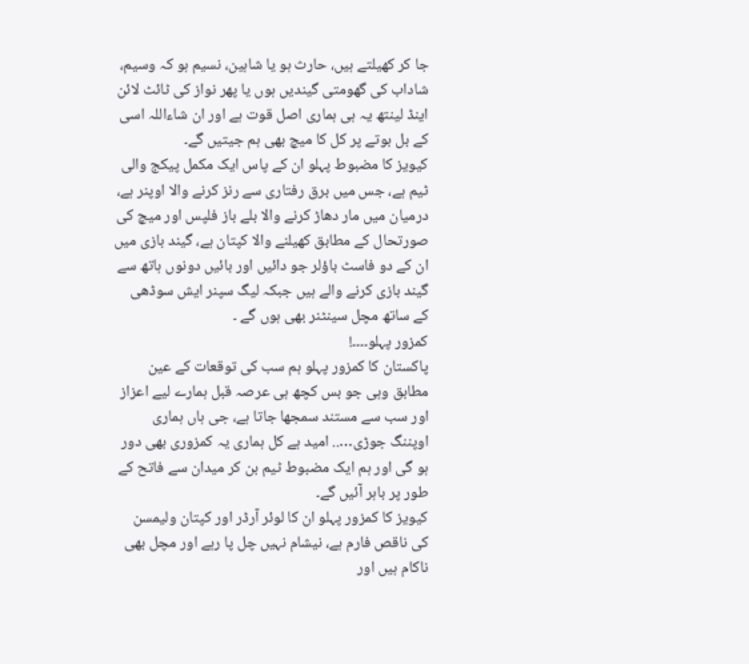جا کر کھیلتے ہیں، حارث ہو یا شاہین، نسیم ہو کہ وسیم، شاداب کی گھومتی گیندیں ہوں یا پھر نواز کی ٹائٹ لائن اینڈ لینتھ یہ ہی ہماری اصل قوت ہے اور ان شاءاللہ اسی کے بل بوتے پر کل کا میچ بھی ہم جیتیں گے۔
کیویز کا مضبوط پہلو ان کے پاس ایک مکمل پیکج والی ٹیم ہے، جس میں برق رفتاری سے رنز کرنے والا اوپنر ہے، درمیان میں مار دھاڑ کرنے والا بلے باز فلپس اور میچ کی صورتحال کے مطابق کھیلنے والا کپتان ہے، گیند بازی میں ان کے دو فاسٹ باؤلر جو دائیں اور بائیں دونوں ہاتھ سے گیند بازی کرنے والے ہیں جبکہ لیگ سپنر ایش سوڈھی کے ساتھ مچل سینٹنر بھی ہوں گے ۔
کمزور پہلو۔۔۔۔!
پاکستان کا کمزور پہلو ہم سب کی توقعات کے عین مطابق وہی جو بس کچھ ہی عرصہ قبل ہمارے لیے اعزاز اور سب سے مستند سمجھا جاتا ہے، جی ہاں ہماری اوپننگ جوڑی….. امید ہے کل ہماری یہ کمزوری بھی دور ہو گی اور ہم ایک مضبوط ٹیم بن کر میدان سے فاتح کے طور پر باہر آئیں گے۔
کیویز کا کمزور پہلو ان کا لوئر آرڈر اور کپتان ولیمسن کی ناقص فارم ہے، نیشام نہیں چل پا رہے اور مچل بھی ناکام ہیں اور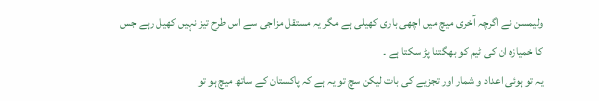ولیمسن نے اگرچہ آخری میچ میں اچھی باری کھیلی ہے مگر یہ مستقل مزاجی سے اس طرح تیز نہیں کھیل رہے جس کا خمیازہ ان کی ٹیم کو بھگتنا پڑ سکتا ہے ۔
یہ تو ہوئی اعداد و شمار اور تجزیے کی بات لیکن سچ تو یہ ہے کہ پاکستان کے ساتھ میچ ہو تو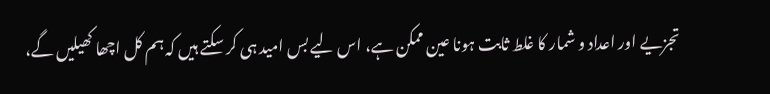تجزیے اور اعداد و شمار کا غلط ثابت ہونا عین ممکن ہے، اس لیے بس امید ہی کر سکتے ہیں کہ ہم کل اچھا کھیلیں گے،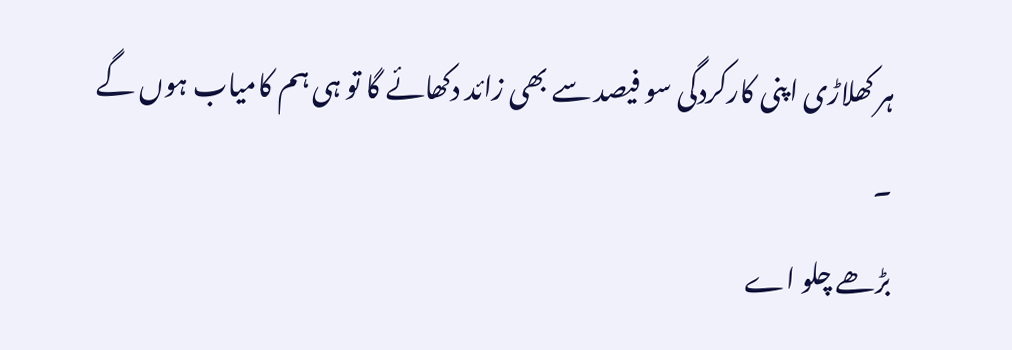ہر کھلاڑی اپنی کارکردگی سو فیصد سے بھی زائد دکھائے گا تو ہی ہم کامیاب ہوں گے ۔
بڑھے چلو اے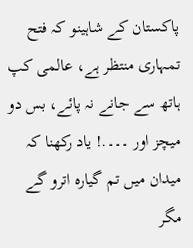پاکستان کے شاہینو کہ فتح تمہاری منتظر ہے، عالمی کپ ہاتھ سے جانے نہ پائے، بس دو میچز اور ۔۔۔.! یاد رکھنا کہ میدان میں تم گیارہ اترو گے مگر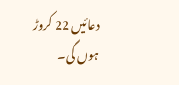دعائیں 22 کروڑ ہوں گی۔